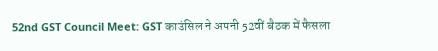52nd GST Council Meet: GST काउंसिल ने अपनी 52वीं बैठक में फैसला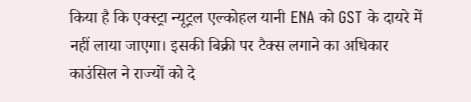किया है कि एक्स्ट्रा न्यूट्रल एल्कोहल यानी ENA को GST के दायरे में नहीं लाया जाएगा। इसकी बिक्री पर टैक्स लगाने का अधिकार काउंसिल ने राज्यों को दे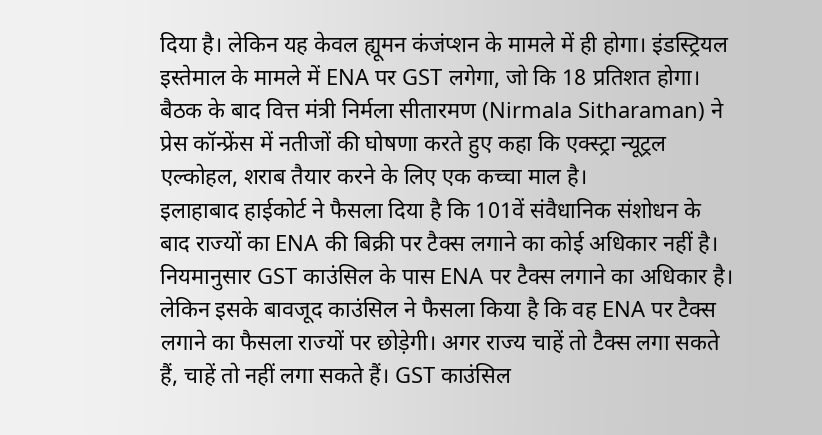दिया है। लेकिन यह केवल ह्यूमन कंजंप्शन के मामले में ही होगा। इंडस्ट्रियल इस्तेमाल के मामले में ENA पर GST लगेगा, जो कि 18 प्रतिशत होगा। बैठक के बाद वित्त मंत्री निर्मला सीतारमण (Nirmala Sitharaman) ने प्रेस कॉन्फ्रेंस में नतीजों की घोषणा करते हुए कहा कि एक्स्ट्रा न्यूट्रल एल्कोहल, शराब तैयार करने के लिए एक कच्चा माल है।
इलाहाबाद हाईकोर्ट ने फैसला दिया है कि 101वें संवैधानिक संशोधन के बाद राज्यों का ENA की बिक्री पर टैक्स लगाने का कोई अधिकार नहीं है। नियमानुसार GST काउंसिल के पास ENA पर टैक्स लगाने का अधिकार है। लेकिन इसके बावजूद काउंसिल ने फैसला किया है कि वह ENA पर टैक्स लगाने का फैसला राज्यों पर छोड़ेगी। अगर राज्य चाहें तो टैक्स लगा सकते हैं, चाहें तो नहीं लगा सकते हैं। GST काउंसिल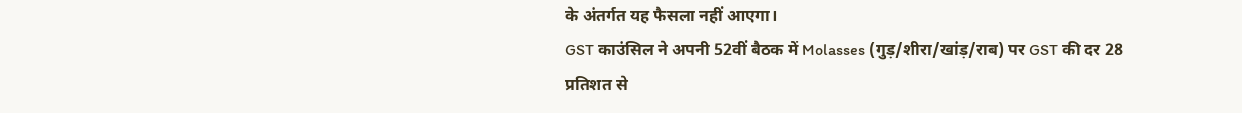के अंतर्गत यह फैसला नहीं आएगा।
GST काउंसिल ने अपनी 52वीं बैठक में Molasses (गुड़/शीरा/खांड़/राब) पर GST की दर 28 प्रतिशत से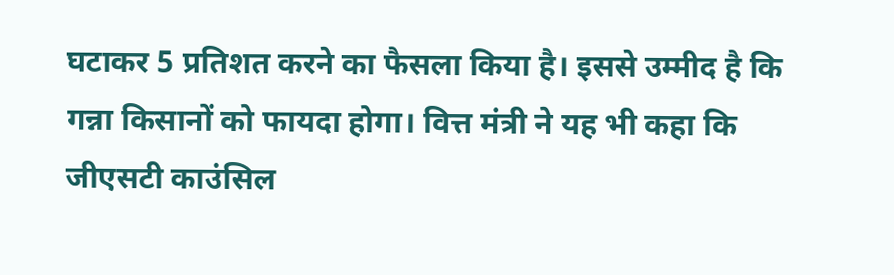घटाकर 5 प्रतिशत करने का फैसला किया है। इससे उम्मीद है कि गन्ना किसानों को फायदा होगा। वित्त मंत्री ने यह भी कहा कि जीएसटी काउंसिल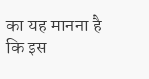का यह मानना है कि इस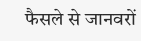फैसले से जानवरों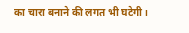का चारा बनाने की लगत भी घटेगी।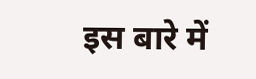इस बारे में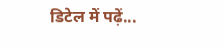डिटेल में पढ़ें...